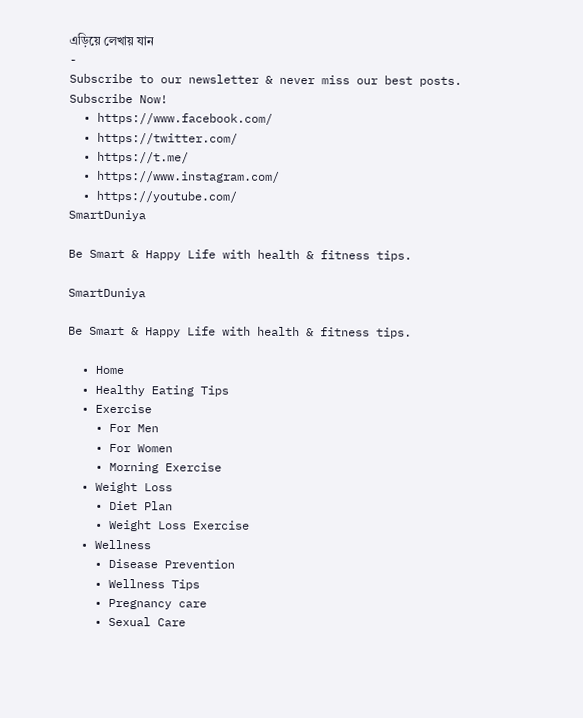এড়িয়ে লেখায় যান
-
Subscribe to our newsletter & never miss our best posts. Subscribe Now!
  • https://www.facebook.com/
  • https://twitter.com/
  • https://t.me/
  • https://www.instagram.com/
  • https://youtube.com/
SmartDuniya

Be Smart & Happy Life with health & fitness tips.

SmartDuniya

Be Smart & Happy Life with health & fitness tips.

  • Home
  • Healthy Eating Tips
  • Exercise
    • For Men
    • For Women
    • Morning Exercise
  • Weight Loss
    • Diet Plan
    • Weight Loss Exercise
  • Wellness
    • Disease Prevention
    • Wellness Tips
    • Pregnancy care
    • Sexual Care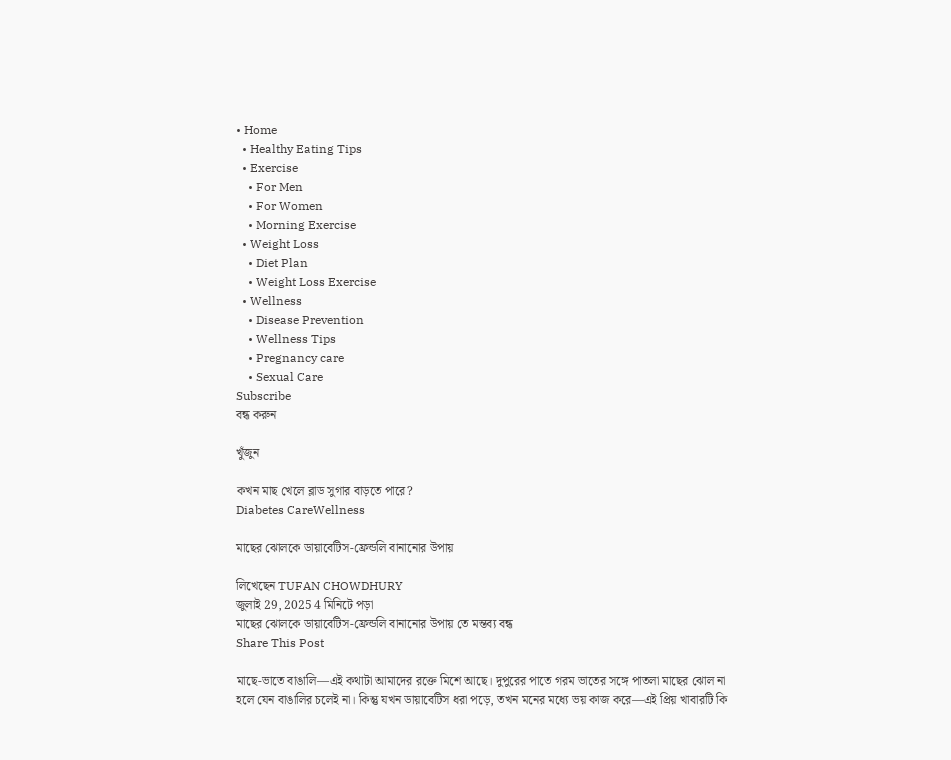• Home
  • Healthy Eating Tips
  • Exercise
    • For Men
    • For Women
    • Morning Exercise
  • Weight Loss
    • Diet Plan
    • Weight Loss Exercise
  • Wellness
    • Disease Prevention
    • Wellness Tips
    • Pregnancy care
    • Sexual Care
Subscribe
বন্ধ করুন

খুঁজুন

কখন মাছ খেলে ব্লাড সুগার বাড়তে পারে?
Diabetes CareWellness

মাছের ঝোলকে ডায়াবেটিস-ফ্রেন্ডলি বানানোর উপায়

লিখেছেন TUFAN CHOWDHURY
জুলাই 29, 2025 4 মিনিটে পড়া
মাছের ঝোলকে ডায়াবেটিস-ফ্রেন্ডলি বানানোর উপায় তে মন্তব্য বন্ধ
Share This Post

মাছে-ভাতে বাঙালি—এই কথাটা আমাদের রক্তে মিশে আছে। দুপুরের পাতে গরম ভাতের সঙ্গে পাতলা মাছের ঝোল না হলে যেন বাঙালির চলেই না। কিন্তু যখন ডায়াবেটিস ধরা পড়ে, তখন মনের মধ্যে ভয় কাজ করে—এই প্রিয় খাবারটি কি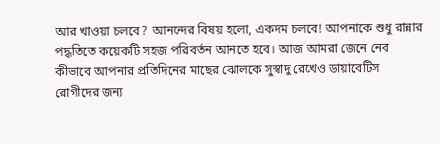আর খাওয়া চলবে? আনন্দের বিষয় হলো, একদম চলবে! আপনাকে শুধু রান্নার পদ্ধতিতে কয়েকটি সহজ পরিবর্তন আনতে হবে। আজ আমরা জেনে নেব কীভাবে আপনার প্রতিদিনের মাছের ঝোলকে সুস্বাদু রেখেও ডায়াবেটিস রোগীদের জন্য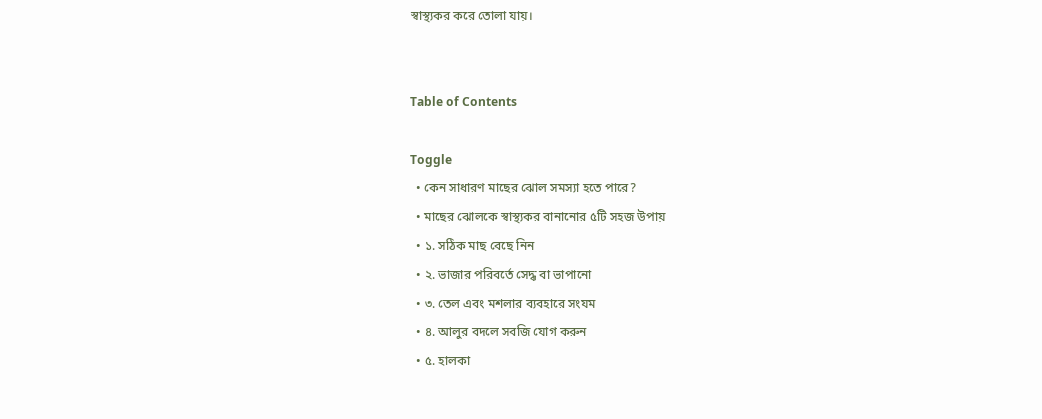স্বাস্থ্যকর করে তোলা যায়।


Table of Contents

Toggle
  • কেন সাধারণ মাছের ঝোল সমস্যা হতে পারে?
  • মাছের ঝোলকে স্বাস্থ্যকর বানানোর ৫টি সহজ উপায়
  • ১. সঠিক মাছ বেছে নিন
  • ২. ভাজার পরিবর্তে সেদ্ধ বা ভাপানো
  • ৩. তেল এবং মশলার ব্যবহারে সংযম
  • ৪. আলুর বদলে সবজি যোগ করুন
  • ৫. হালকা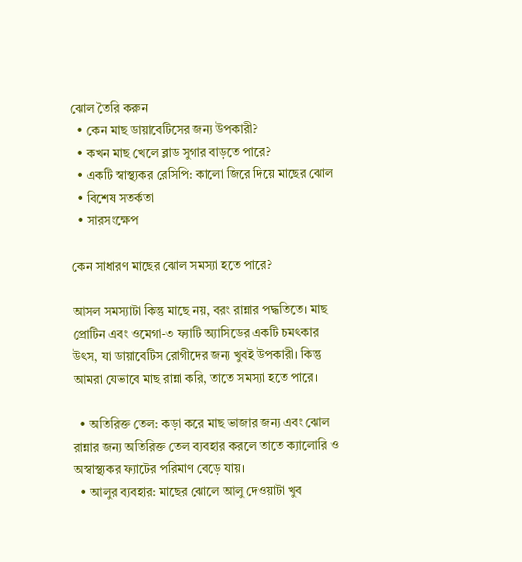ঝোল তৈরি করুন
  • কেন মাছ ডায়াবেটিসের জন্য উপকারী?
  • কখন মাছ খেলে ব্লাড সুগার বাড়তে পারে?
  • একটি স্বাস্থ্যকর রেসিপি: কালো জিরে দিয়ে মাছের ঝোল
  • বিশেষ সতর্কতা
  • সারসংক্ষেপ

কেন সাধারণ মাছের ঝোল সমস্যা হতে পারে?

আসল সমস্যাটা কিন্তু মাছে নয়, বরং রান্নার পদ্ধতিতে। মাছ প্রোটিন এবং ওমেগা-৩ ফ্যাটি অ্যাসিডের একটি চমৎকার উৎস, যা ডায়াবেটিস রোগীদের জন্য খুবই উপকারী। কিন্তু আমরা যেভাবে মাছ রান্না করি, তাতে সমস্যা হতে পারে।

  • অতিরিক্ত তেল: কড়া করে মাছ ভাজার জন্য এবং ঝোল রান্নার জন্য অতিরিক্ত তেল ব্যবহার করলে তাতে ক্যালোরি ও অস্বাস্থ্যকর ফ্যাটের পরিমাণ বেড়ে যায়।
  • আলুর ব্যবহার: মাছের ঝোলে আলু দেওয়াটা খুব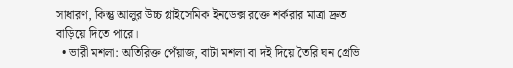সাধারণ, কিন্তু আলুর উচ্চ গ্লাইসেমিক ইনডেক্স রক্তে শর্করার মাত্রা দ্রুত বাড়িয়ে দিতে পারে।
  • ভারী মশলা: অতিরিক্ত পেঁয়াজ, বাটা মশলা বা দই দিয়ে তৈরি ঘন গ্রেভি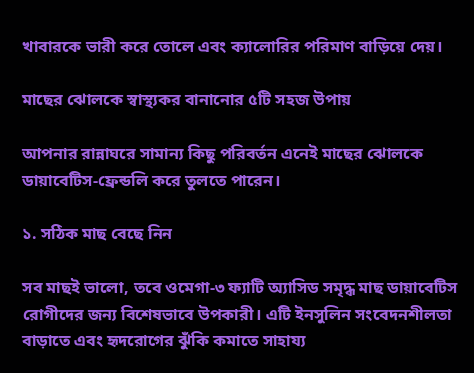খাবারকে ভারী করে তোলে এবং ক্যালোরির পরিমাণ বাড়িয়ে দেয়।

মাছের ঝোলকে স্বাস্থ্যকর বানানোর ৫টি সহজ উপায়

আপনার রান্নাঘরে সামান্য কিছু পরিবর্তন এনেই মাছের ঝোলকে ডায়াবেটিস-ফ্রেন্ডলি করে তুলতে পারেন।

১. সঠিক মাছ বেছে নিন

সব মাছই ভালো, তবে ওমেগা-৩ ফ্যাটি অ্যাসিড সমৃদ্ধ মাছ ডায়াবেটিস রোগীদের জন্য বিশেষভাবে উপকারী। এটি ইনসুলিন সংবেদনশীলতা বাড়াতে এবং হৃদরোগের ঝুঁকি কমাতে সাহায্য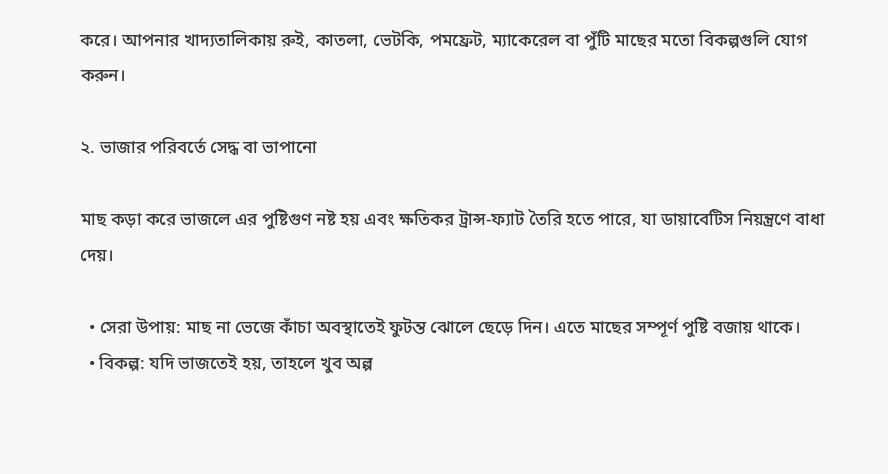করে। আপনার খাদ্যতালিকায় রুই, কাতলা, ভেটকি, পমফ্রেট, ম্যাকেরেল বা পুঁটি মাছের মতো বিকল্পগুলি যোগ করুন।

২. ভাজার পরিবর্তে সেদ্ধ বা ভাপানো

মাছ কড়া করে ভাজলে এর পুষ্টিগুণ নষ্ট হয় এবং ক্ষতিকর ট্রান্স-ফ্যাট তৈরি হতে পারে, যা ডায়াবেটিস নিয়ন্ত্রণে বাধা দেয়।

  • সেরা উপায়: মাছ না ভেজে কাঁচা অবস্থাতেই ফুটন্ত ঝোলে ছেড়ে দিন। এতে মাছের সম্পূর্ণ পুষ্টি বজায় থাকে।
  • বিকল্প: যদি ভাজতেই হয়, তাহলে খুব অল্প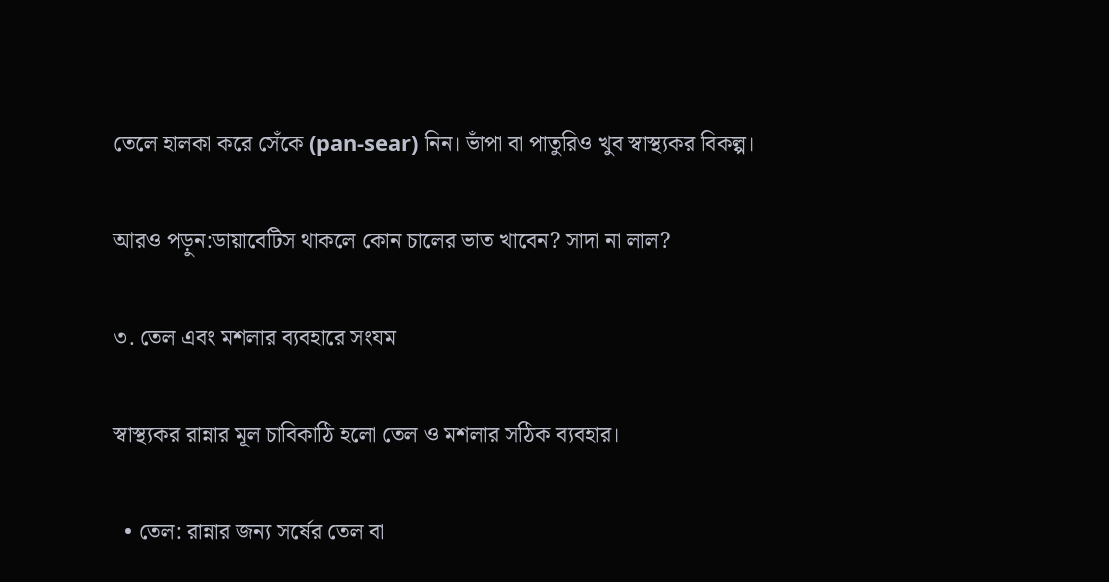তেলে হালকা করে সেঁকে (pan-sear) নিন। ভাঁপা বা পাতুরিও খুব স্বাস্থ্যকর বিকল্প।

আরও পড়ুন:ডায়াবেটিস থাকলে কোন চালের ভাত খাবেন? সাদা না লাল?

৩. তেল এবং মশলার ব্যবহারে সংযম

স্বাস্থ্যকর রান্নার মূল চাবিকাঠি হলো তেল ও মশলার সঠিক ব্যবহার।

  • তেল: রান্নার জন্য সর্ষের তেল বা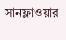সানফ্লাওয়ার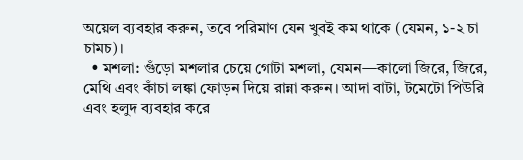অয়েল ব্যবহার করুন, তবে পরিমাণ যেন খুবই কম থাকে (যেমন, ১-২ চা চামচ)।
  • মশলা: গুঁড়ো মশলার চেয়ে গোটা মশলা, যেমন—কালো জিরে, জিরে, মেথি এবং কাঁচা লঙ্কা ফোড়ন দিয়ে রান্না করুন। আদা বাটা, টমেটো পিউরি এবং হলুদ ব্যবহার করে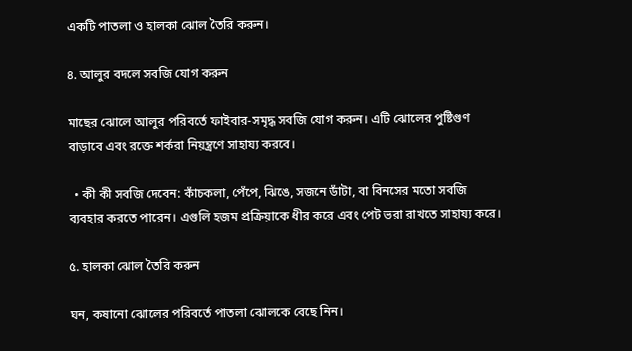একটি পাতলা ও হালকা ঝোল তৈরি করুন।

৪. আলুর বদলে সবজি যোগ করুন

মাছের ঝোলে আলুর পরিবর্তে ফাইবার-সমৃদ্ধ সবজি যোগ করুন। এটি ঝোলের পুষ্টিগুণ বাড়াবে এবং রক্তে শর্করা নিয়ন্ত্রণে সাহায্য করবে।

  • কী কী সবজি দেবেন: কাঁচকলা, পেঁপে, ঝিঙে, সজনে ডাঁটা, বা বিনসের মতো সবজি ব্যবহার করতে পারেন। এগুলি হজম প্রক্রিয়াকে ধীর করে এবং পেট ভরা রাখতে সাহায্য করে।

৫. হালকা ঝোল তৈরি করুন

ঘন, কষানো ঝোলের পরিবর্তে পাতলা ঝোলকে বেছে নিন।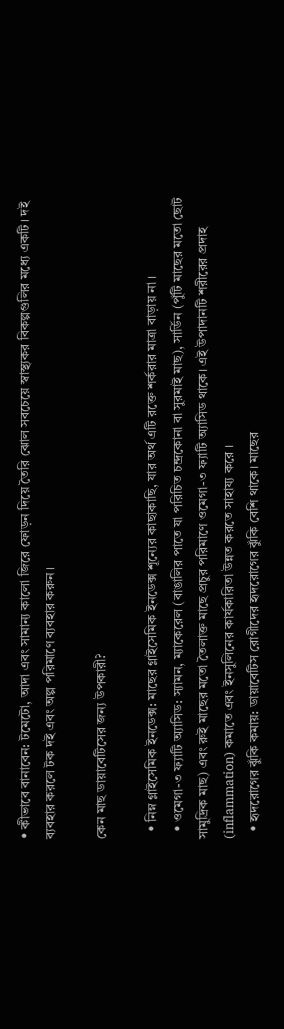• কীভাবে বানাবেন: টমেটো, আদা এবং সামান্য কালো জিরে ফোড়ন দিয়ে তৈরি ঝোল সবচেয়ে স্বাস্থ্যকর বিকল্পগুলির মধ্যে একটি। দই ব্যবহার করলে টক দই এবং অল্প পরিমাণে ব্যবহার করুন।

কেন মাছ ডায়াবেটিসের জন্য উপকারী?

  • নিম্ন গ্লাইসেমিক ইনডেক্স: মাছের গ্লাইসেমিক ইনডেক্স শূন্যের কাছাকাছি, যার অর্থ এটি রক্তে শর্করার মাত্রা বাড়ায় না ।
  • ওমেগা-৩ ফ্যাটি অ্যাসিড: স্যামন, ম্যাকেরেল (বাঙালির পাতে যা পরিচিত চন্দ্রকোনা বা সুরমাই মাছ), সার্ডিন (পুঁটি মাছের মতো ছোট সামুদ্রিক মাছ) এবং রুই মাছের মতো তৈলাক্ত মাছে প্রচুর পরিমাণে ওমেগা-৩ ফ্যাটি অ্যাসিড থাকে। এই উপাদানটি শরীরের প্রদাহ (inflammation) কমাতে এবং ইনসুলিনের কার্যকারিতা উন্নত করতে সাহায্য করে ।
  • হৃদরোগের ঝুঁকি কমায়: ডায়াবেটিস রোগীদের হৃদরোগের ঝুঁকি বেশি থাকে। মাছের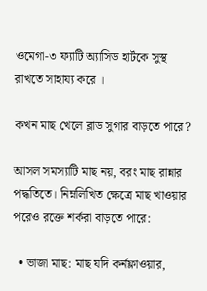ওমেগা-৩ ফ্যাটি অ্যাসিড হার্টকে সুস্থ রাখতে সাহায্য করে ।

কখন মাছ খেলে ব্লাড সুগার বাড়তে পারে?

আসল সমস্যাটি মাছ নয়, বরং মাছ রান্নার পদ্ধতিতে। নিম্নলিখিত ক্ষেত্রে মাছ খাওয়ার পরেও রক্তে শর্করা বাড়তে পারে:

  • ভাজা মাছ: মাছ যদি কর্নফ্লাওয়ার,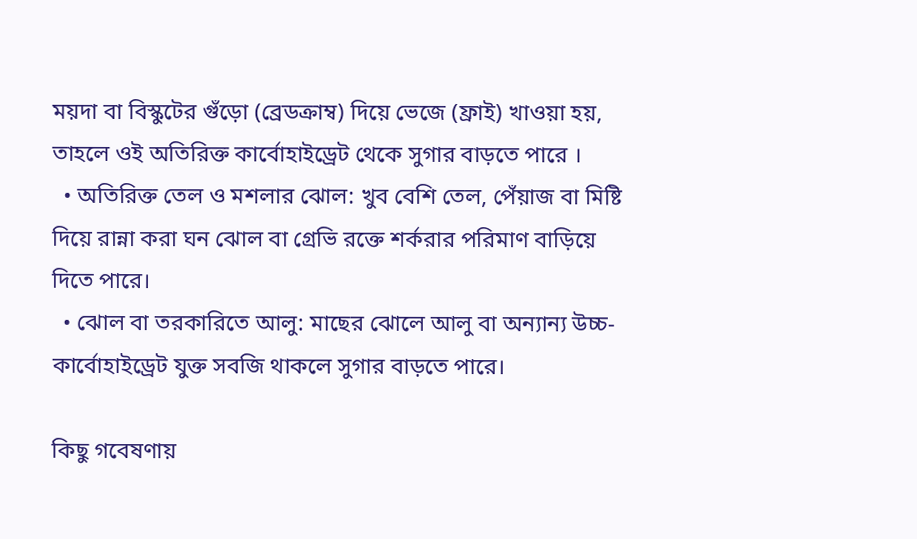ময়দা বা বিস্কুটের গুঁড়ো (ব্রেডক্রাম্ব) দিয়ে ভেজে (ফ্রাই) খাওয়া হয়, তাহলে ওই অতিরিক্ত কার্বোহাইড্রেট থেকে সুগার বাড়তে পারে ।
  • অতিরিক্ত তেল ও মশলার ঝোল: খুব বেশি তেল, পেঁয়াজ বা মিষ্টি দিয়ে রান্না করা ঘন ঝোল বা গ্রেভি রক্তে শর্করার পরিমাণ বাড়িয়ে দিতে পারে।
  • ঝোল বা তরকারিতে আলু: মাছের ঝোলে আলু বা অন্যান্য উচ্চ-কার্বোহাইড্রেট যুক্ত সবজি থাকলে সুগার বাড়তে পারে।

কিছু গবেষণায়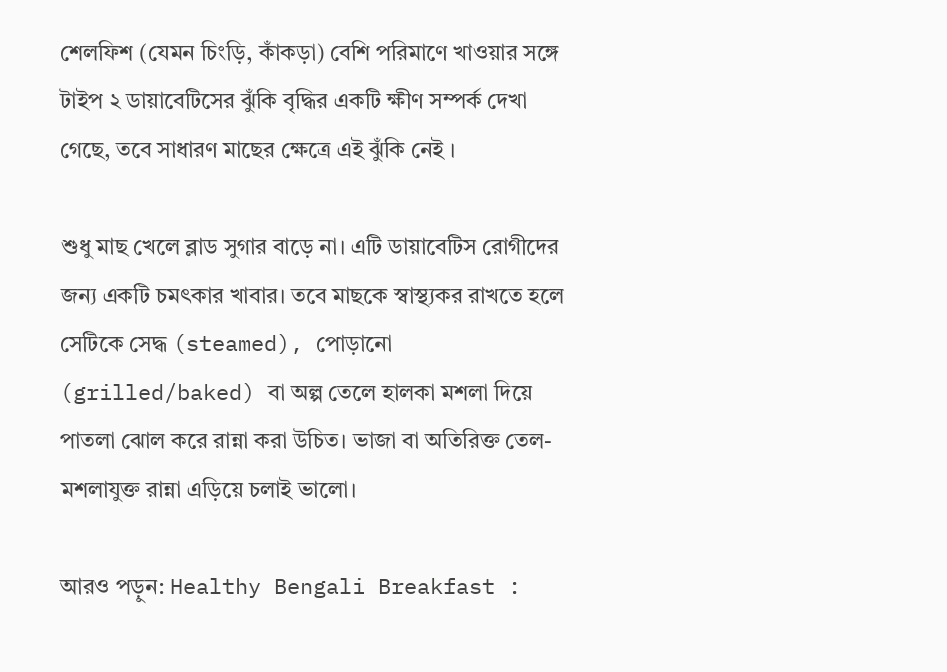শেলফিশ (যেমন চিংড়ি, কাঁকড়া) বেশি পরিমাণে খাওয়ার সঙ্গে টাইপ ২ ডায়াবেটিসের ঝুঁকি বৃদ্ধির একটি ক্ষীণ সম্পর্ক দেখা গেছে, তবে সাধারণ মাছের ক্ষেত্রে এই ঝুঁকি নেই ।

শুধু মাছ খেলে ব্লাড সুগার বাড়ে না। এটি ডায়াবেটিস রোগীদের জন্য একটি চমৎকার খাবার। তবে মাছকে স্বাস্থ্যকর রাখতে হলে সেটিকে সেদ্ধ (steamed), পোড়ানো (grilled/baked) বা অল্প তেলে হালকা মশলা দিয়ে পাতলা ঝোল করে রান্না করা উচিত। ভাজা বা অতিরিক্ত তেল-মশলাযুক্ত রান্না এড়িয়ে চলাই ভালো।

আরও পড়ুন: Healthy Bengali Breakfast :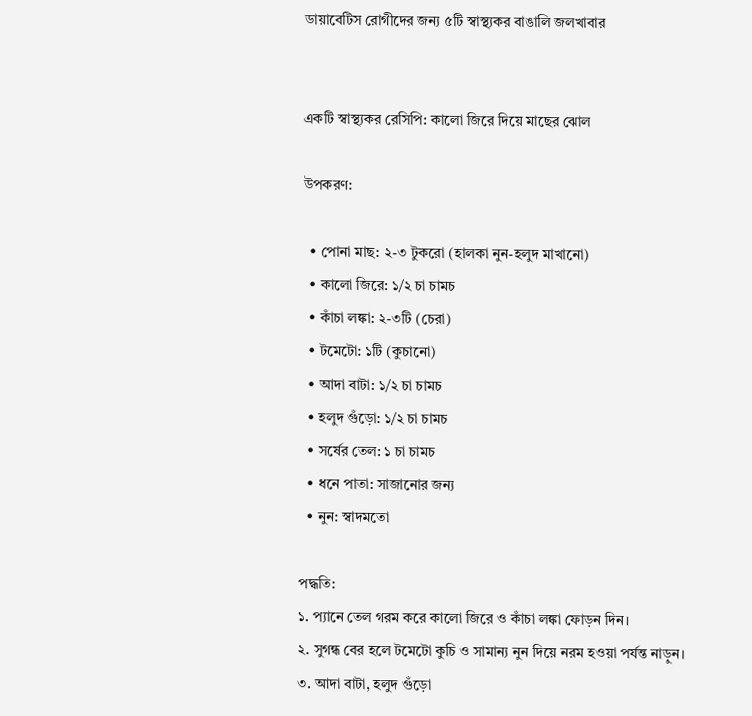ডায়াবেটিস রোগীদের জন্য ৫টি স্বাস্থ্যকর বাঙালি জলখাবার


একটি স্বাস্থ্যকর রেসিপি: কালো জিরে দিয়ে মাছের ঝোল

উপকরণ:

  • পোনা মাছ: ২-৩ টুকরো (হালকা নুন-হলুদ মাখানো)
  • কালো জিরে: ১/২ চা চামচ
  • কাঁচা লঙ্কা: ২-৩টি (চেরা)
  • টমেটো: ১টি (কুচানো)
  • আদা বাটা: ১/২ চা চামচ
  • হলুদ গুঁড়ো: ১/২ চা চামচ
  • সর্ষের তেল: ১ চা চামচ
  • ধনে পাতা: সাজানোর জন্য
  • নুন: স্বাদমতো

পদ্ধতি:
১. প্যানে তেল গরম করে কালো জিরে ও কাঁচা লঙ্কা ফোড়ন দিন।
২. সুগন্ধ বের হলে টমেটো কুচি ও সামান্য নুন দিয়ে নরম হওয়া পর্যন্ত নাড়ুন।
৩. আদা বাটা, হলুদ গুঁড়ো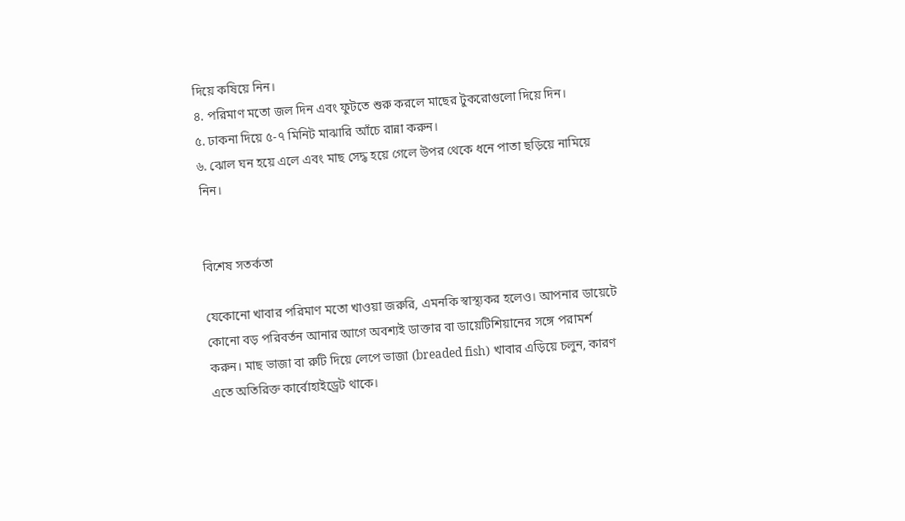দিয়ে কষিয়ে নিন।
৪. পরিমাণ মতো জল দিন এবং ফুটতে শুরু করলে মাছের টুকরোগুলো দিয়ে দিন।
৫. ঢাকনা দিয়ে ৫-৭ মিনিট মাঝারি আঁচে রান্না করুন।
৬. ঝোল ঘন হয়ে এলে এবং মাছ সেদ্ধ হয়ে গেলে উপর থেকে ধনে পাতা ছড়িয়ে নামিয়ে নিন।


বিশেষ সতর্কতা

যেকোনো খাবার পরিমাণ মতো খাওয়া জরুরি, এমনকি স্বাস্থ্যকর হলেও। আপনার ডায়েটে কোনো বড় পরিবর্তন আনার আগে অবশ্যই ডাক্তার বা ডায়েটিশিয়ানের সঙ্গে পরামর্শ করুন। মাছ ভাজা বা রুটি দিয়ে লেপে ভাজা (breaded fish) খাবার এড়িয়ে চলুন, কারণ এতে অতিরিক্ত কার্বোহাইড্রেট থাকে।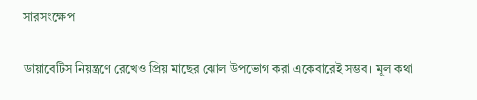সারসংক্ষেপ

ডায়াবেটিস নিয়ন্ত্রণে রেখেও প্রিয় মাছের ঝোল উপভোগ করা একেবারেই সম্ভব। মূল কথা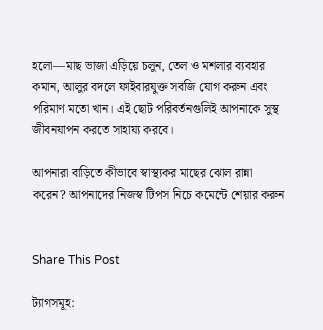হলো—মাছ ভাজা এড়িয়ে চলুন, তেল ও মশলার ব্যবহার কমান, আলুর বদলে ফাইবারযুক্ত সবজি যোগ করুন এবং পরিমাণ মতো খান। এই ছোট পরিবর্তনগুলিই আপনাকে সুস্থ জীবনযাপন করতে সাহায্য করবে।

আপনারা বাড়িতে কীভাবে স্বাস্থ্যকর মাছের ঝোল রান্না করেন? আপনাদের নিজস্ব টিপস নিচে কমেন্টে শেয়ার করুন


Share This Post

ট্যাগসমূহ: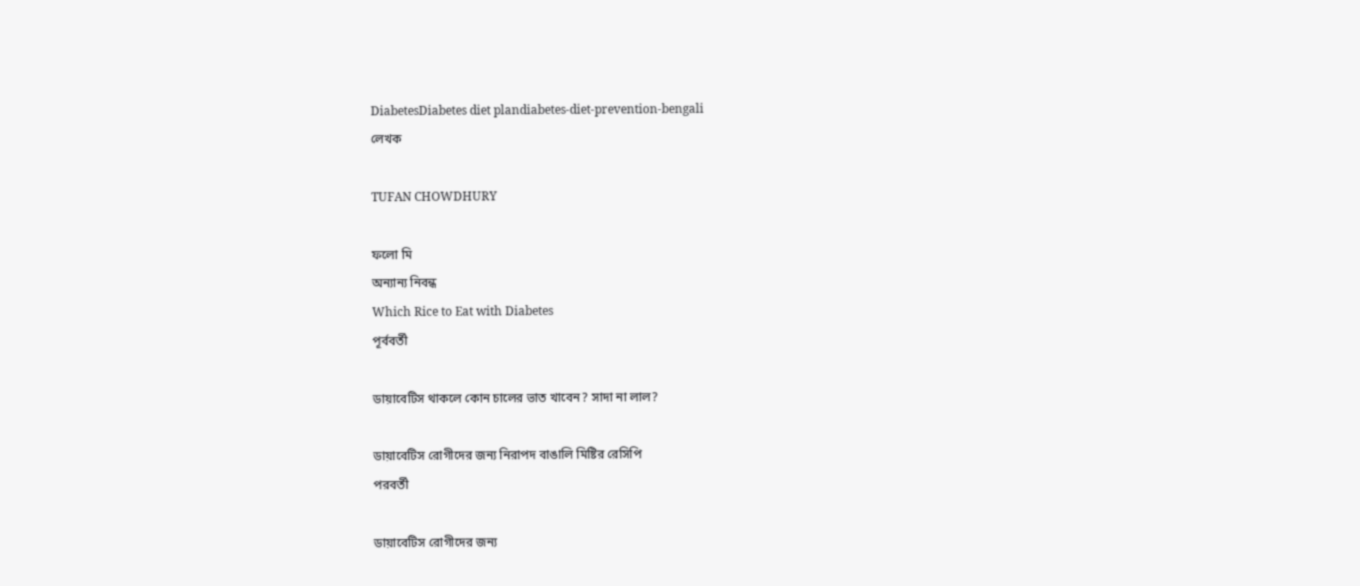DiabetesDiabetes diet plandiabetes-diet-prevention-bengali
লেখক

TUFAN CHOWDHURY

ফলো মি
অন্যান্য নিবন্ধ
Which Rice to Eat with Diabetes
পূর্ববর্তী

ডায়াবেটিস থাকলে কোন চালের ভাত খাবেন? সাদা না লাল?

ডায়াবেটিস রোগীদের জন্য নিরাপদ বাঙালি মিষ্টির রেসিপি
পরবর্তী

ডায়াবেটিস রোগীদের জন্য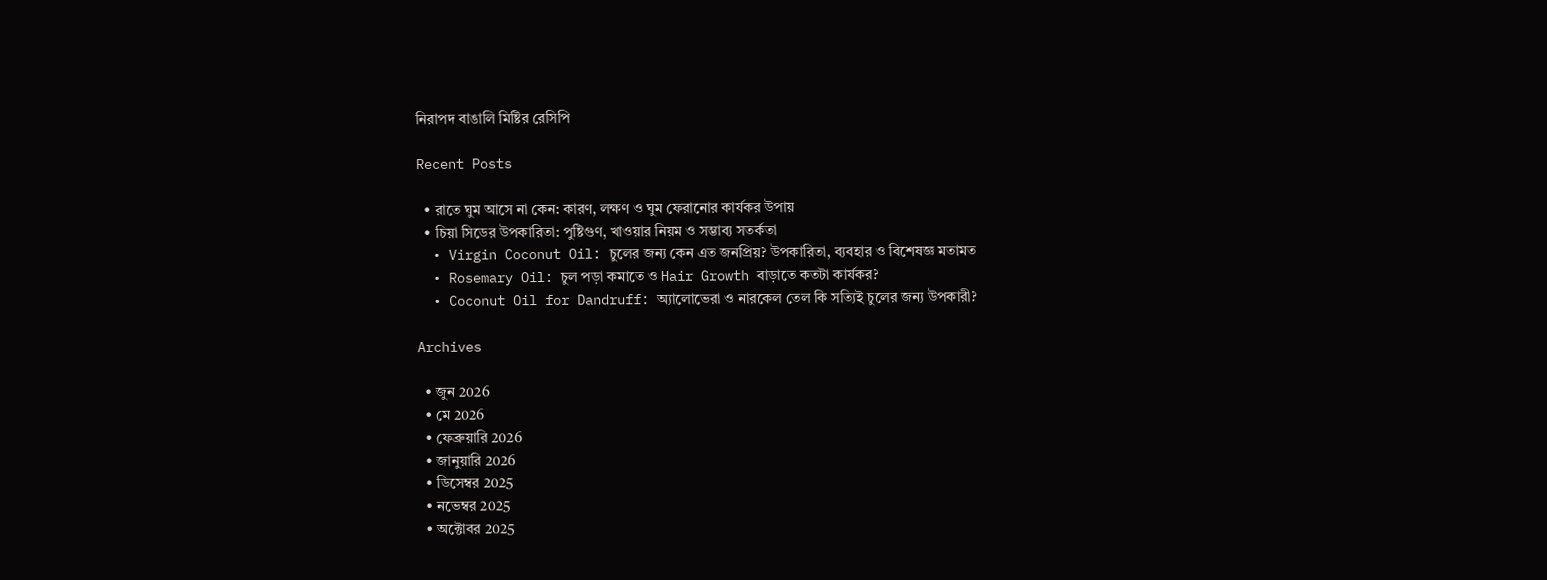নিরাপদ বাঙালি মিষ্টির রেসিপি

Recent Posts

  • রাতে ঘুম আসে না কেন: কারণ, লক্ষণ ও ঘুম ফেরানোর কার্যকর উপায়
  • চিয়া সিডের উপকারিতা: পুষ্টিগুণ, খাওয়ার নিয়ম ও সম্ভাব্য সতর্কতা
  • Virgin Coconut Oil: চুলের জন্য কেন এত জনপ্রিয়? উপকারিতা, ব্যবহার ও বিশেষজ্ঞ মতামত
  • Rosemary Oil: চুল পড়া কমাতে ও Hair Growth বাড়াতে কতটা কার্যকর?
  • Coconut Oil for Dandruff: অ্যালোভেরা ও নারকেল তেল কি সত্যিই চুলের জন্য উপকারী?

Archives

  • জুন 2026
  • মে 2026
  • ফেব্রুয়ারি 2026
  • জানুয়ারি 2026
  • ডিসেম্বর 2025
  • নভেম্বর 2025
  • অক্টোবর 2025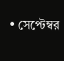• সেপ্টেম্বর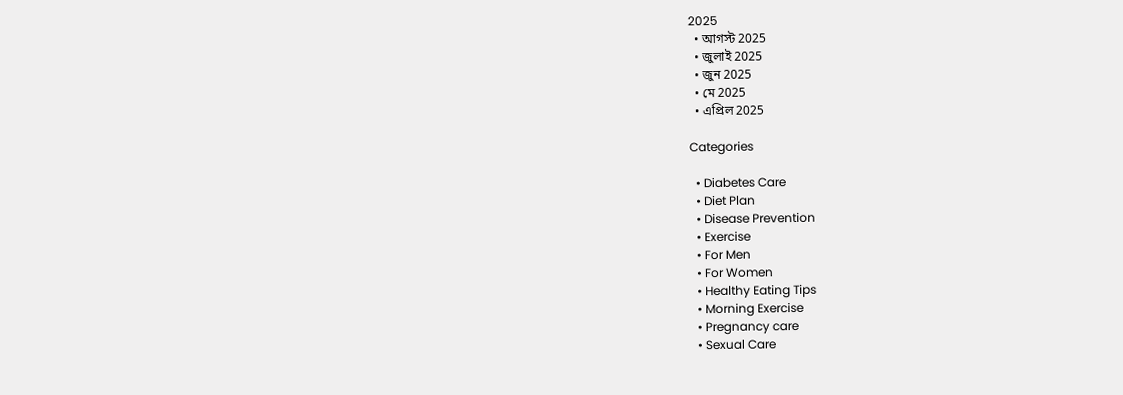2025
  • আগস্ট 2025
  • জুলাই 2025
  • জুন 2025
  • মে 2025
  • এপ্রিল 2025

Categories

  • Diabetes Care
  • Diet Plan
  • Disease Prevention
  • Exercise
  • For Men
  • For Women
  • Healthy Eating Tips
  • Morning Exercise
  • Pregnancy care
  • Sexual Care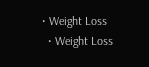• Weight Loss
  • Weight Loss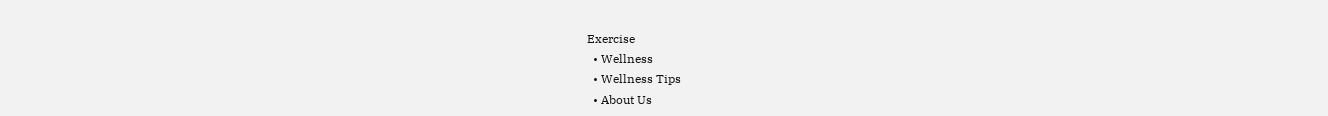Exercise
  • Wellness
  • Wellness Tips
  • About Us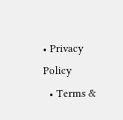• Privacy Policy
  • Terms &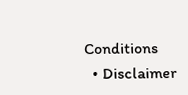Conditions
  • Disclaimer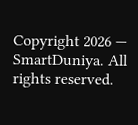Copyright 2026 — SmartDuniya. All rights reserved.